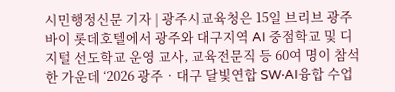시민행정신문 기자 | 광주시교육청은 15일 브리브 광주 바이 롯데호텔에서 광주와 대구지역 AI 중점학교 및 디지털 선도학교 운영 교사, 교육전문직 등 60여 명이 참석한 가운데 ‘2026 광주‧대구 달빛연합 SW‧AI융합 수업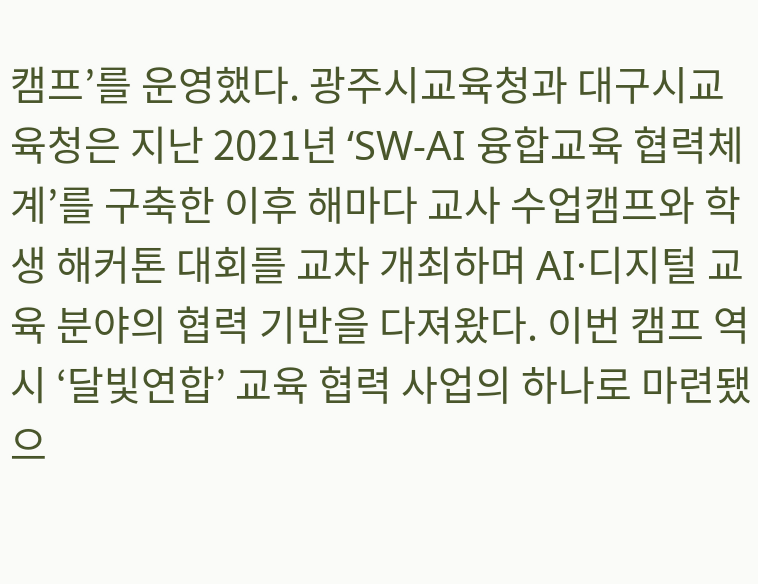캠프’를 운영했다. 광주시교육청과 대구시교육청은 지난 2021년 ‘SW-AI 융합교육 협력체계’를 구축한 이후 해마다 교사 수업캠프와 학생 해커톤 대회를 교차 개최하며 AI·디지털 교육 분야의 협력 기반을 다져왔다. 이번 캠프 역시 ‘달빛연합’ 교육 협력 사업의 하나로 마련됐으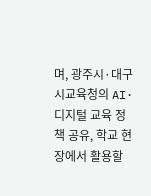며, 광주시·대구시교육청의 AI·디지털 교육 정책 공유, 학교 현장에서 활용할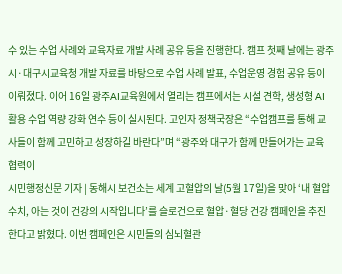수 있는 수업 사례와 교육자료 개발 사례 공유 등을 진행한다. 캠프 첫째 날에는 광주시·대구시교육청 개발 자료를 바탕으로 수업 사례 발표, 수업운영 경험 공유 등이 이뤄졌다. 이어 16일 광주AI교육원에서 열리는 캠프에서는 시설 견학, 생성형 AI 활용 수업 역량 강화 연수 등이 실시된다. 고인자 정책국장은 “수업캠프를 통해 교사들이 함께 고민하고 성장하길 바란다”며 “광주와 대구가 함께 만들어가는 교육 협력이
시민행정신문 기자 | 동해시 보건소는 세계 고혈압의 날(5월 17일)을 맞아 ‘내 혈압 수치, 아는 것이 건강의 시작입니다’를 슬로건으로 혈압·혈당 건강 캠페인을 추진한다고 밝혔다. 이번 캠페인은 시민들의 심뇌혈관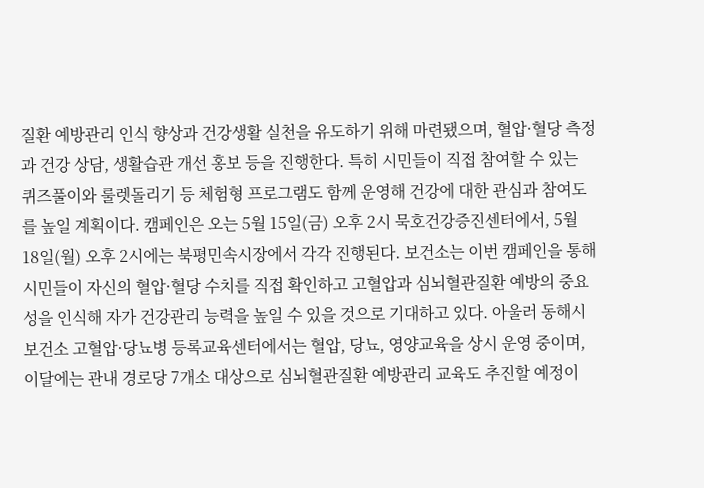질환 예방관리 인식 향상과 건강생활 실천을 유도하기 위해 마련됐으며, 혈압·혈당 측정과 건강 상담, 생활습관 개선 홍보 등을 진행한다. 특히 시민들이 직접 참여할 수 있는 퀴즈풀이와 룰렛돌리기 등 체험형 프로그램도 함께 운영해 건강에 대한 관심과 참여도를 높일 계획이다. 캠페인은 오는 5월 15일(금) 오후 2시 묵호건강증진센터에서, 5월 18일(월) 오후 2시에는 북평민속시장에서 각각 진행된다. 보건소는 이번 캠페인을 통해 시민들이 자신의 혈압·혈당 수치를 직접 확인하고 고혈압과 심뇌혈관질환 예방의 중요성을 인식해 자가 건강관리 능력을 높일 수 있을 것으로 기대하고 있다. 아울러 동해시보건소 고혈압·당뇨병 등록교육센터에서는 혈압, 당뇨, 영양교육을 상시 운영 중이며, 이달에는 관내 경로당 7개소 대상으로 심뇌혈관질환 예방관리 교육도 추진할 예정이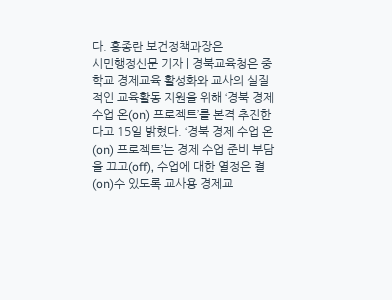다. 홍종란 보건정책과장은
시민행정신문 기자 | 경북교육청은 중학교 경제교육 활성화와 교사의 실질적인 교육활동 지원을 위해 ‘경북 경제 수업 온(on) 프로젝트’를 본격 추진한다고 15일 밝혔다. ‘경북 경제 수업 온(on) 프로젝트’는 경제 수업 준비 부담을 끄고(off), 수업에 대한 열정은 켤(on)수 있도록 교사용 경제교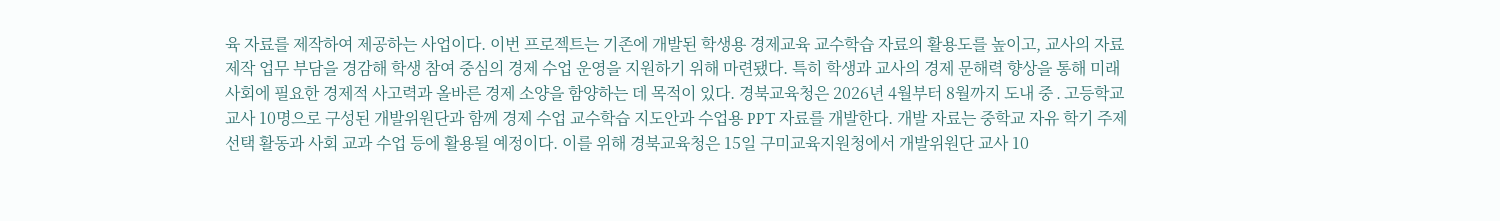육 자료를 제작하여 제공하는 사업이다. 이번 프로젝트는 기존에 개발된 학생용 경제교육 교수학습 자료의 활용도를 높이고, 교사의 자료 제작 업무 부담을 경감해 학생 참여 중심의 경제 수업 운영을 지원하기 위해 마련됐다. 특히 학생과 교사의 경제 문해력 향상을 통해 미래 사회에 필요한 경제적 사고력과 올바른 경제 소양을 함양하는 데 목적이 있다. 경북교육청은 2026년 4월부터 8월까지 도내 중․고등학교 교사 10명으로 구성된 개발위원단과 함께 경제 수업 교수학습 지도안과 수업용 PPT 자료를 개발한다. 개발 자료는 중학교 자유 학기 주제 선택 활동과 사회 교과 수업 등에 활용될 예정이다. 이를 위해 경북교육청은 15일 구미교육지원청에서 개발위원단 교사 10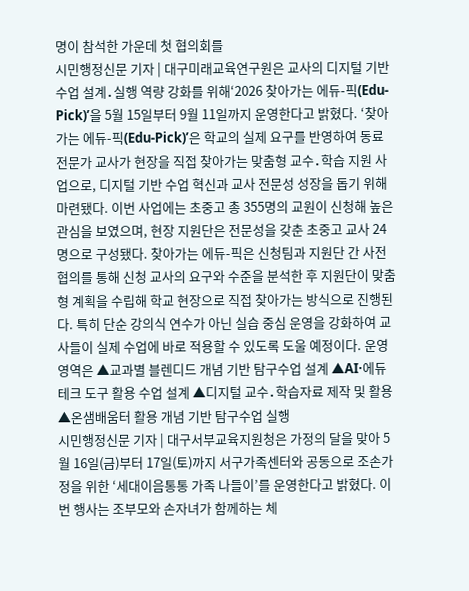명이 참석한 가운데 첫 협의회를
시민행정신문 기자 | 대구미래교육연구원은 교사의 디지털 기반 수업 설계․실행 역량 강화를 위해‘2026 찾아가는 에듀-픽(Edu-Pick)’을 5월 15일부터 9월 11일까지 운영한다고 밝혔다. ‘찾아가는 에듀-픽(Edu-Pick)’은 학교의 실제 요구를 반영하여 동료 전문가 교사가 현장을 직접 찾아가는 맞춤형 교수․학습 지원 사업으로, 디지털 기반 수업 혁신과 교사 전문성 성장을 돕기 위해 마련됐다. 이번 사업에는 초중고 총 355명의 교원이 신청해 높은 관심을 보였으며, 현장 지원단은 전문성을 갖춘 초중고 교사 24명으로 구성됐다. 찾아가는 에듀-픽은 신청팀과 지원단 간 사전 협의를 통해 신청 교사의 요구와 수준을 분석한 후 지원단이 맞춤형 계획을 수립해 학교 현장으로 직접 찾아가는 방식으로 진행된다. 특히 단순 강의식 연수가 아닌 실습 중심 운영을 강화하여 교사들이 실제 수업에 바로 적용할 수 있도록 도울 예정이다. 운영 영역은 ▲교과별 블렌디드 개념 기반 탐구수업 설계 ▲AI·에듀테크 도구 활용 수업 설계 ▲디지털 교수․학습자료 제작 및 활용 ▲온샘배움터 활용 개념 기반 탐구수업 실행
시민행정신문 기자 | 대구서부교육지원청은 가정의 달을 맞아 5월 16일(금)부터 17일(토)까지 서구가족센터와 공동으로 조손가정을 위한 ‘세대이음통통 가족 나들이’를 운영한다고 밝혔다. 이번 행사는 조부모와 손자녀가 함께하는 체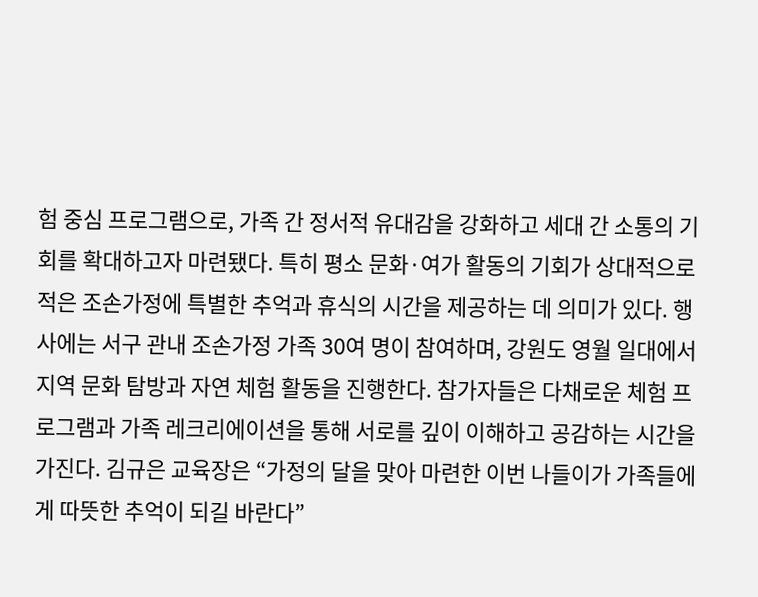험 중심 프로그램으로, 가족 간 정서적 유대감을 강화하고 세대 간 소통의 기회를 확대하고자 마련됐다. 특히 평소 문화·여가 활동의 기회가 상대적으로 적은 조손가정에 특별한 추억과 휴식의 시간을 제공하는 데 의미가 있다. 행사에는 서구 관내 조손가정 가족 30여 명이 참여하며, 강원도 영월 일대에서 지역 문화 탐방과 자연 체험 활동을 진행한다. 참가자들은 다채로운 체험 프로그램과 가족 레크리에이션을 통해 서로를 깊이 이해하고 공감하는 시간을 가진다. 김규은 교육장은 “가정의 달을 맞아 마련한 이번 나들이가 가족들에게 따뜻한 추억이 되길 바란다”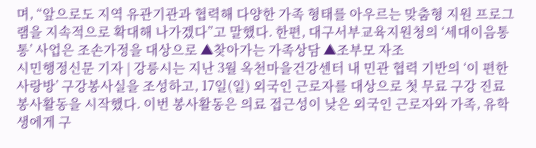며, “앞으로도 지역 유관기관과 협력해 다양한 가족 형태를 아우르는 맞춤형 지원 프로그램을 지속적으로 확대해 나가겠다”고 말했다. 한편, 대구서부교육지원청의 ‘세대이음통통’ 사업은 조손가정을 대상으로 ▲찾아가는 가족상담 ▲조부모 자조
시민행정신문 기자 | 강릉시는 지난 3월 옥천마을건강센터 내 민관 협력 기반의 ‘이 편한 사랑방’ 구강봉사실을 조성하고, 17일(일) 외국인 근로자를 대상으로 첫 무료 구강 진료 봉사활동을 시작했다. 이번 봉사활동은 의료 접근성이 낮은 외국인 근로자와 가족, 유학생에게 구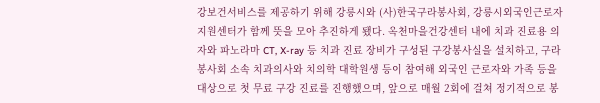강보건서비스를 제공하기 위해 강릉시와 (사)한국구라봉사회, 강릉시외국인근로자지원센터가 함께 뜻을 모아 추진하게 됐다. 옥천마을건강센터 내에 치과 진료용 의자와 파노라마 CT, X-ray 등 치과 진료 장비가 구성된 구강봉사실을 설치하고, 구라봉사회 소속 치과의사와 치의학 대학원생 등이 참여해 외국인 근로자와 가족 등을 대상으로 첫 무료 구강 진료를 진행했으며, 앞으로 매월 2회에 걸쳐 정기적으로 봉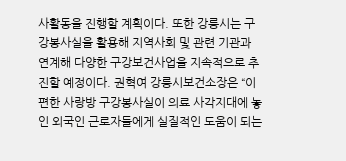사활동을 진행할 계획이다. 또한 강릉시는 구강봉사실을 활용해 지역사회 및 관련 기관과 연계해 다양한 구강보건사업을 지속적으로 추진할 예정이다. 권혁여 강릉시보건소장은 “이 편한 사랑방 구강봉사실이 의료 사각지대에 놓인 외국인 근로자들에게 실질적인 도움이 되는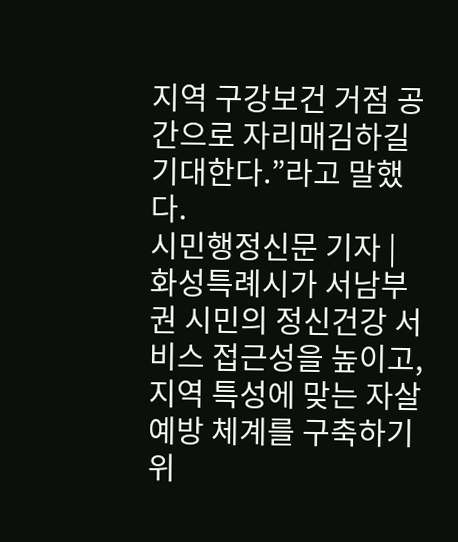지역 구강보건 거점 공간으로 자리매김하길 기대한다.”라고 말했다.
시민행정신문 기자 | 화성특례시가 서남부권 시민의 정신건강 서비스 접근성을 높이고, 지역 특성에 맞는 자살예방 체계를 구축하기 위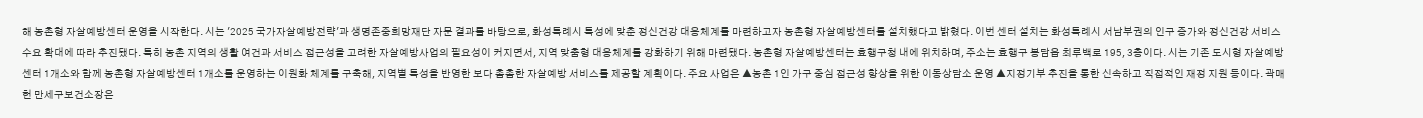해 농촌형 자살예방센터 운영을 시작한다. 시는 '2025 국가자살예방전략'과 생명존중희망재단 자문 결과를 바탕으로, 화성특례시 특성에 맞춘 정신건강 대응체계를 마련하고자 농촌형 자살예방센터를 설치했다고 밝혔다. 이번 센터 설치는 화성특례시 서남부권의 인구 증가와 정신건강 서비스 수요 확대에 따라 추진됐다. 특히 농촌 지역의 생활 여건과 서비스 접근성을 고려한 자살예방사업의 필요성이 커지면서, 지역 맞춤형 대응체계를 강화하기 위해 마련됐다. 농촌형 자살예방센터는 효행구청 내에 위치하며, 주소는 효행구 봉담읍 최루백로 195, 3층이다. 시는 기존 도시형 자살예방센터 1개소와 함께 농촌형 자살예방센터 1개소를 운영하는 이원화 체계를 구축해, 지역별 특성을 반영한 보다 촘촘한 자살예방 서비스를 제공할 계획이다. 주요 사업은 ▲농촌 1인 가구 중심 접근성 향상을 위한 이동상담소 운영 ▲지정기부 추진을 통한 신속하고 직접적인 재정 지원 등이다. 곽매헌 만세구보건소장은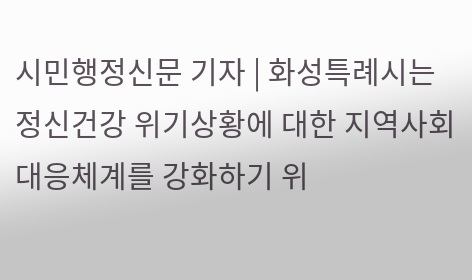시민행정신문 기자 | 화성특례시는 정신건강 위기상황에 대한 지역사회 대응체계를 강화하기 위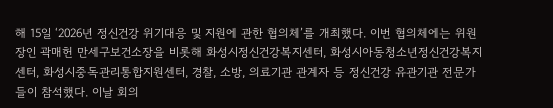해 15일 ‘2026년 정신건강 위기대응 및 지원에 관한 협의체’를 개최했다. 이번 협의체에는 위원장인 곽매헌 만세구보건소장을 비롯해 화성시정신건강복지센터, 화성시아동청소년정신건강복지센터, 화성시중독관리통합지원센터, 경찰, 소방, 의료기관 관계자 등 정신건강 유관기관 전문가들이 참석했다. 이날 회의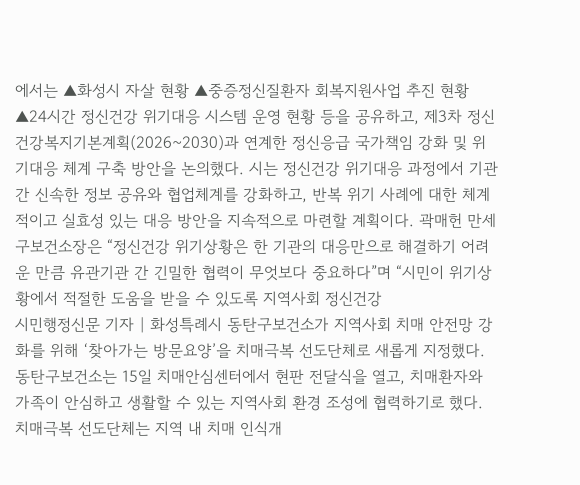에서는 ▲화성시 자살 현황 ▲중증정신질환자 회복지원사업 추진 현황 ▲24시간 정신건강 위기대응 시스템 운영 현황 등을 공유하고, 제3차 정신건강복지기본계획(2026~2030)과 연계한 정신응급 국가책임 강화 및 위기대응 체계 구축 방안을 논의했다. 시는 정신건강 위기대응 과정에서 기관 간 신속한 정보 공유와 협업체계를 강화하고, 반복 위기 사례에 대한 체계적이고 실효성 있는 대응 방안을 지속적으로 마련할 계획이다. 곽매헌 만세구보건소장은 “정신건강 위기상황은 한 기관의 대응만으로 해결하기 어려운 만큼 유관기관 간 긴밀한 협력이 무엇보다 중요하다”며 “시민이 위기상황에서 적절한 도움을 받을 수 있도록 지역사회 정신건강
시민행정신문 기자 | 화성특례시 동탄구보건소가 지역사회 치매 안전망 강화를 위해 ‘찾아가는 방문요양’을 치매극복 선도단체로 새롭게 지정했다. 동탄구보건소는 15일 치매안심센터에서 현판 전달식을 열고, 치매환자와 가족이 안심하고 생활할 수 있는 지역사회 환경 조성에 협력하기로 했다. 치매극복 선도단체는 지역 내 치매 인식개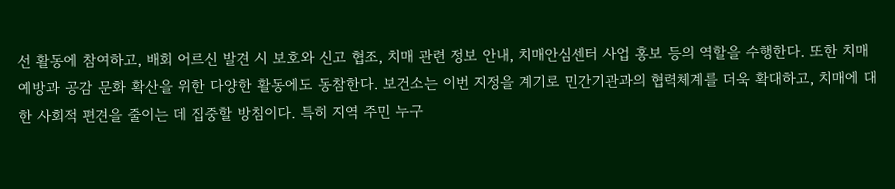선 활동에 참여하고, 배회 어르신 발견 시 보호와 신고 협조, 치매 관련 정보 안내, 치매안심센터 사업 홍보 등의 역할을 수행한다. 또한 치매 예방과 공감 문화 확산을 위한 다양한 활동에도 동참한다. 보건소는 이번 지정을 계기로 민간기관과의 협력체계를 더욱 확대하고, 치매에 대한 사회적 편견을 줄이는 데 집중할 방침이다. 특히 지역 주민 누구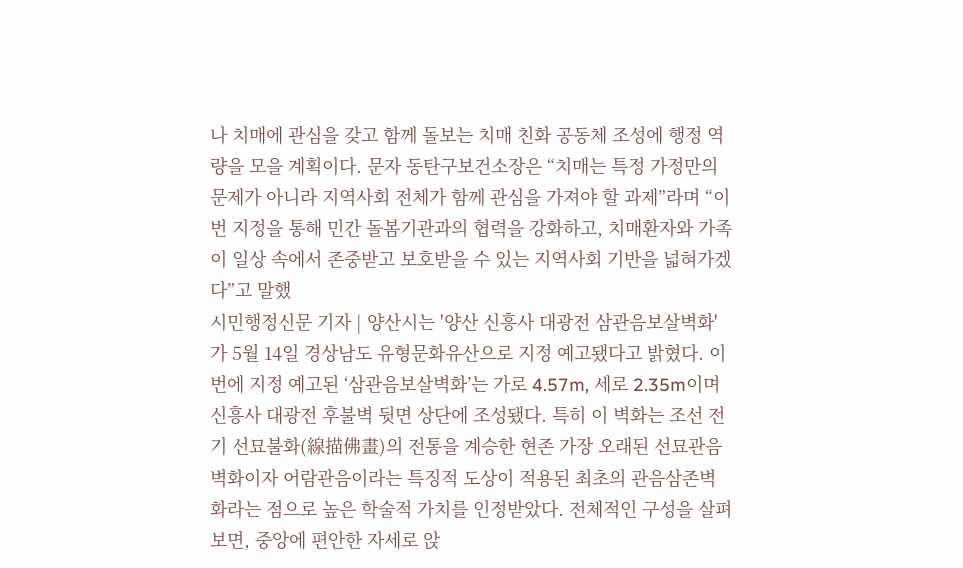나 치매에 관심을 갖고 함께 돌보는 치매 친화 공동체 조성에 행정 역량을 모을 계획이다. 문자 동탄구보건소장은 “치매는 특정 가정만의 문제가 아니라 지역사회 전체가 함께 관심을 가져야 할 과제”라며 “이번 지정을 통해 민간 돌봄기관과의 협력을 강화하고, 치매환자와 가족이 일상 속에서 존중받고 보호받을 수 있는 지역사회 기반을 넓혀가겠다”고 말했
시민행정신문 기자 | 양산시는 '양산 신흥사 대광전 삼관음보살벽화'가 5월 14일 경상남도 유형문화유산으로 지정 예고됐다고 밝혔다. 이번에 지정 예고된 ‘삼관음보살벽화’는 가로 4.57m, 세로 2.35m이며 신흥사 대광전 후불벽 뒷면 상단에 조성됐다. 특히 이 벽화는 조선 전기 선묘불화(線描佛畫)의 전통을 계승한 현존 가장 오래된 선묘관음벽화이자 어람관음이라는 특징적 도상이 적용된 최초의 관음삼존벽화라는 점으로 높은 학술적 가치를 인정받았다. 전체적인 구성을 살펴보면, 중앙에 편안한 자세로 앉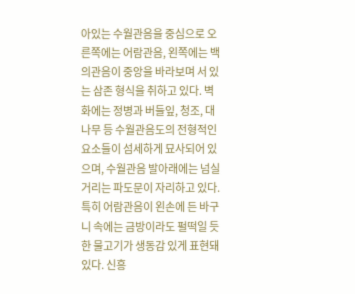아있는 수월관음을 중심으로 오른쪽에는 어람관음, 왼쪽에는 백의관음이 중앙을 바라보며 서 있는 삼존 형식을 취하고 있다. 벽화에는 정병과 버들잎, 청조, 대나무 등 수월관음도의 전형적인 요소들이 섬세하게 묘사되어 있으며, 수월관음 발아래에는 넘실거리는 파도문이 자리하고 있다. 특히 어람관음이 왼손에 든 바구니 속에는 금방이라도 펄떡일 듯한 물고기가 생동감 있게 표현돼 있다. 신흥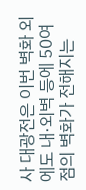사 대광전은 이번 벽화 외에도 내·외벽 등에 50여 점의 벽화가 전해지는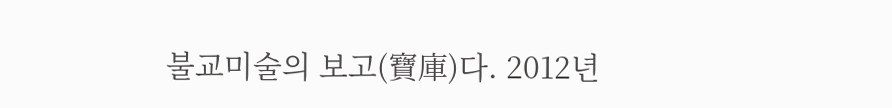불교미술의 보고(寶庫)다. 2012년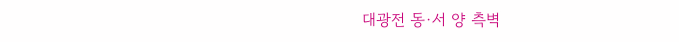대광전 동·서 양 측벽